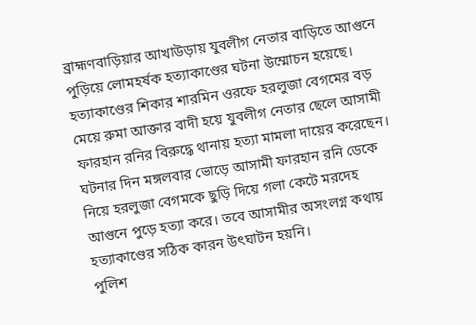ব্রাহ্মণবাড়িয়ার আখাউড়ায় যুবলীগ নেতার বাড়িতে আগুনে পুড়িয়ে লোমহর্ষক হত্যাকাণ্ডের ঘটনা উম্মোচন হয়েছে। হত্যাকাণ্ডের শিকার শারমিন ওরফে হরলুজা বেগমের বড় মেয়ে রুমা আক্তার বাদী হয়ে যুবলীগ নেতার ছেলে আসামী ফারহান রনির বিরুদ্ধে থানায় হত্যা মামলা দায়ের করেছেন। ঘটনার দিন মঙ্গলবার ভোড়ে আসামী ফারহান রনি ডেকে নিয়ে হরলুজা বেগমকে ছুড়ি দিয়ে গলা কেটে মরদেহ আগুনে পুড়ে হত্যা করে। তবে আসামীর অসংলগ্ন কথায় হত্যাকাণ্ডের সঠিক কারন উৎঘাটন হয়নি।
পুলিশ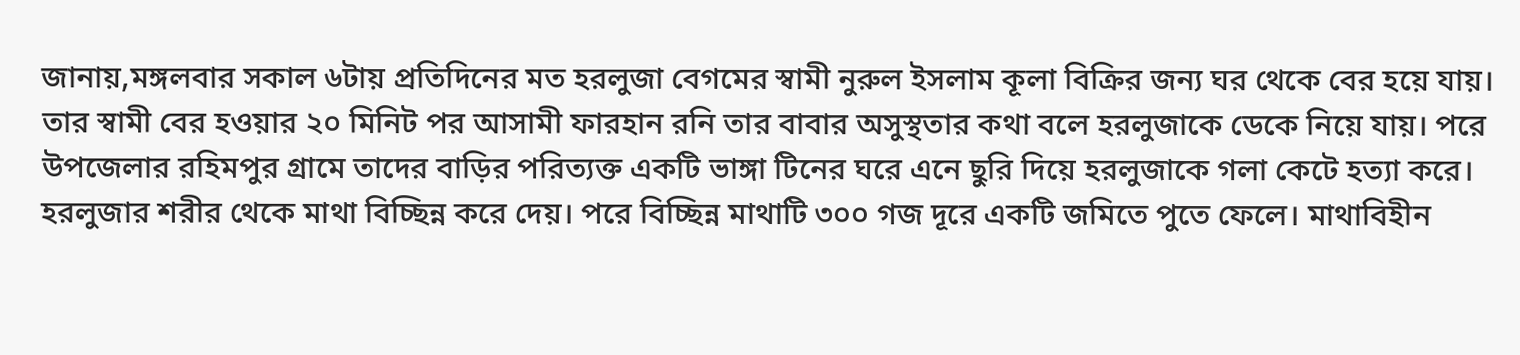জানায়,মঙ্গলবার সকাল ৬টায় প্রতিদিনের মত হরলুজা বেগমের স্বামী নুরুল ইসলাম কূলা বিক্রির জন্য ঘর থেকে বের হয়ে যায়। তার স্বামী বের হওয়ার ২০ মিনিট পর আসামী ফারহান রনি তার বাবার অসুস্থতার কথা বলে হরলুজাকে ডেকে নিয়ে যায়। পরে উপজেলার রহিমপুর গ্রামে তাদের বাড়ির পরিত্যক্ত একটি ভাঙ্গা টিনের ঘরে এনে ছুরি দিয়ে হরলুজাকে গলা কেটে হত্যা করে। হরলুজার শরীর থেকে মাথা বিচ্ছিন্ন করে দেয়। পরে বিচ্ছিন্ন মাথাটি ৩০০ গজ দূরে একটি জমিতে পুতে ফেলে। মাথাবিহীন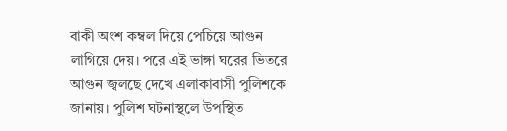বাকী অংশ কম্বল দিয়ে পেচিয়ে আগুন লাগিয়ে দেয়। পরে এই ভাঙ্গা ঘরের ভিতরে আগুন জ্বলছে দেখে এলাকাবাসী পুলিশকে জানায়। পুলিশ ঘটনাস্থলে উপস্থিত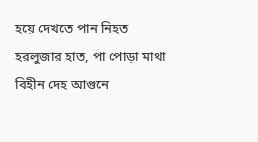হয়ে দেখতে পান নিহত হরলুজার হাত, পা পোড়া মাথা বিহীন দেহ আগুনে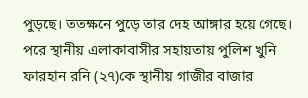পুড়ছে। ততক্ষনে পুড়ে তার দেহ আঙ্গার হয়ে গেছে। পরে স্থানীয় এলাকাবাসীর সহায়তায় পুলিশ খুনি ফারহান রনি (২৭)কে স্থানীয় গাজীর বাজার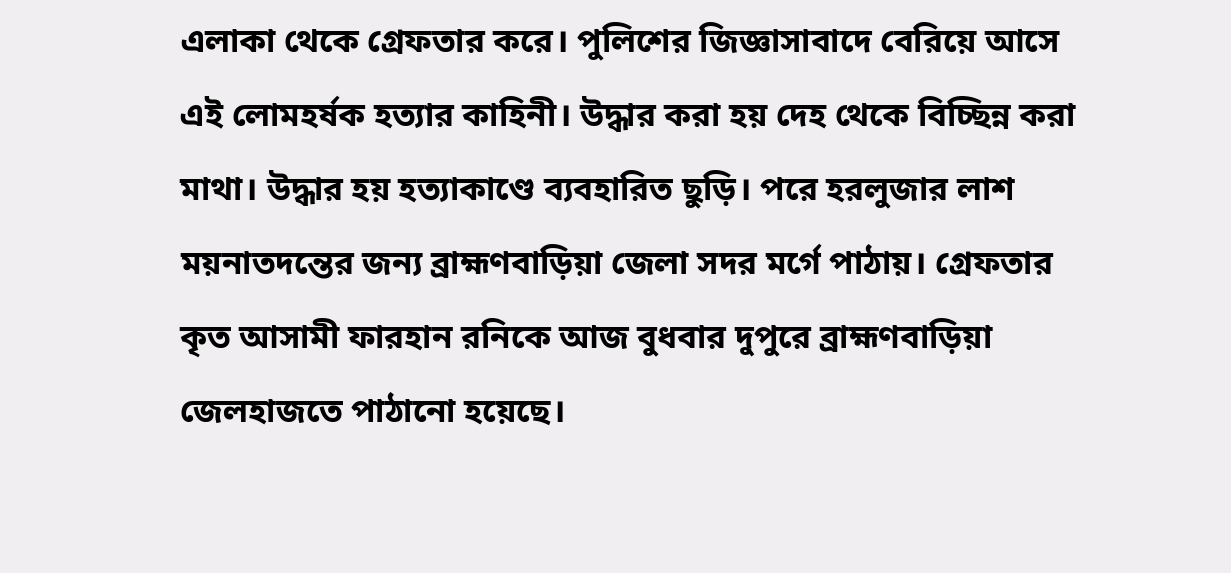এলাকা থেকে গ্রেফতার করে। পুলিশের জিজ্ঞাসাবাদে বেরিয়ে আসে এই লোমহর্ষক হত্যার কাহিনী। উদ্ধার করা হয় দেহ থেকে বিচ্ছিন্ন করা মাথা। উদ্ধার হয় হত্যাকাণ্ডে ব্যবহারিত ছুড়ি। পরে হরলুজার লাশ ময়নাতদন্তের জন্য ব্রাহ্মণবাড়িয়া জেলা সদর মর্গে পাঠায়। গ্রেফতার কৃত আসামী ফারহান রনিকে আজ বুধবার দুপুরে ব্রাহ্মণবাড়িয়া জেলহাজতে পাঠানো হয়েছে।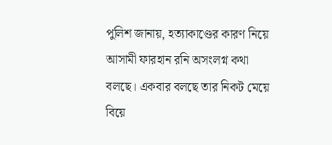পুলিশ জানায়, হত্যাকাণ্ডের কারণ নিয়ে আসামী ফারহান রনি অসংলগ্ন কথা বলছে। একবার বলছে তার নিকট মেয়ে বিয়ে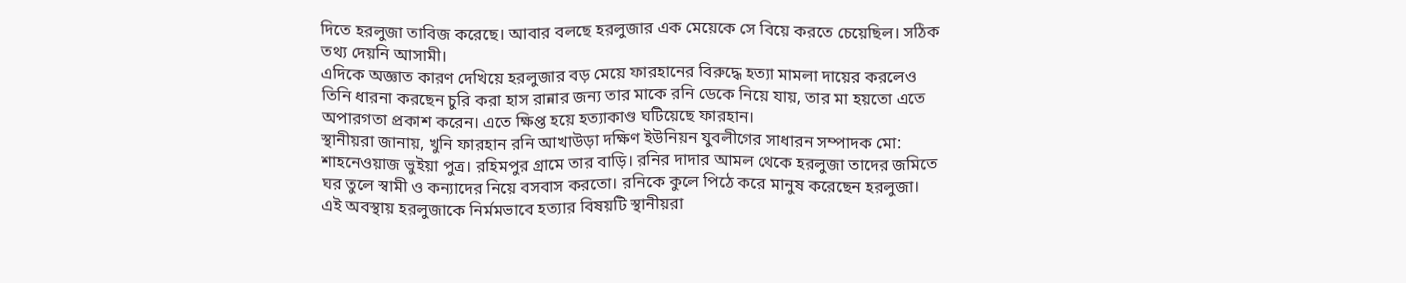দিতে হরলুজা তাবিজ করেছে। আবার বলছে হরলুজার এক মেয়েকে সে বিয়ে করতে চেয়েছিল। সঠিক তথ্য দেয়নি আসামী।
এদিকে অজ্ঞাত কারণ দেখিয়ে হরলুজার বড় মেয়ে ফারহানের বিরুদ্ধে হত্যা মামলা দায়ের করলেও তিনি ধারনা করছেন চুরি করা হাস রান্নার জন্য তার মাকে রনি ডেকে নিয়ে যায়, তার মা হয়তো এতে অপারগতা প্রকাশ করেন। এতে ক্ষিপ্ত হয়ে হত্যাকাণ্ড ঘটিয়েছে ফারহান।
স্থানীয়রা জানায়, খুনি ফারহান রনি আখাউড়া দক্ষিণ ইউনিয়ন যুবলীগের সাধারন সম্পাদক মো: শাহনেওয়াজ ভুইয়া পুত্র। রহিমপুর গ্রামে তার বাড়ি। রনির দাদার আমল থেকে হরলুজা তাদের জমিতে ঘর তুলে স্বামী ও কন্যাদের নিয়ে বসবাস করতো। রনিকে কুলে পিঠে করে মানুষ করেছেন হরলুজা। এই অবস্থায় হরলুজাকে নির্মমভাবে হত্যার বিষয়টি স্থানীয়রা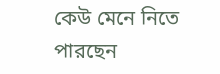কেউ মেনে নিতে পারছেন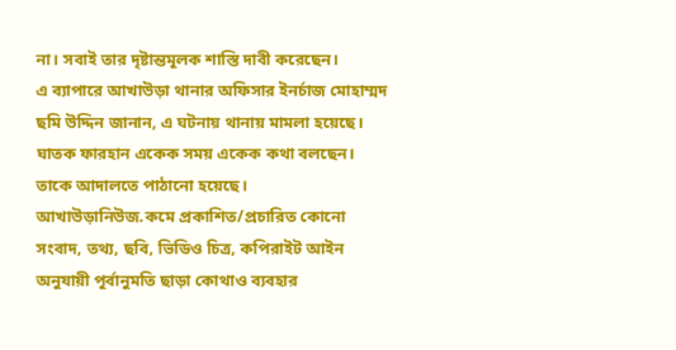না। সবাই তার দৃষ্টান্তমূলক শাস্তি দাবী করেছেন।
এ ব্যাপারে আখাউড়া থানার অফিসার ইনর্চাজ মোহাম্মদ ছমি উদ্দিন জানান, এ ঘটনায় থানায় মামলা হয়েছে। ঘাতক ফারহান একেক সময় একেক কথা বলছেন। তাকে আদালতে পাঠানো হয়েছে।
আখাউড়ানিউজ.কমে প্রকাশিত/প্রচারিত কোনো সংবাদ, তথ্য, ছবি, ভিডিও চিত্র, কপিরাইট আইন অনুযায়ী পূর্বানুমতি ছাড়া কোথাও ব্যবহার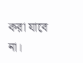করা যাবে না।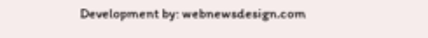Development by: webnewsdesign.com